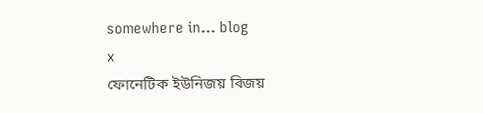somewhere in... blog
x
ফোনেটিক ইউনিজয় বিজয়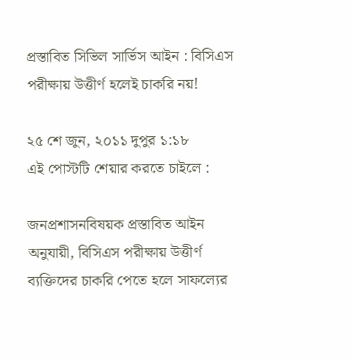প্রস্তাবিত সিভিল সার্ভিস আইন : বিসিএস পরীক্ষায় উত্তীর্ণ হলেই চাকরি নয়!

২৫ শে জুন, ২০১১ দুপুর ১:১৮
এই পোস্টটি শেয়ার করতে চাইলে :

জনপ্রশাসনবিষয়ক প্রস্তাবিত আইন অনুযায়ী, বিসিএস পরীক্ষায় উত্তীর্ণ ব্যক্তিদের চাকরি পেতে হলে সাফল্যের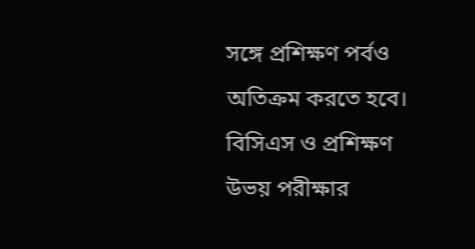সঙ্গে প্রশিক্ষণ পর্বও অতিক্রম করতে হবে। বিসিএস ও প্রশিক্ষণ উভয় পরীক্ষার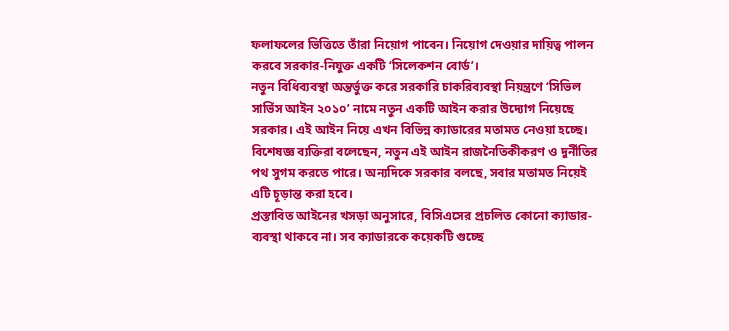ফলাফলের ভিত্তিতে তাঁরা নিয়োগ পাবেন। নিয়োগ দেওয়ার দায়িত্ব পালন করবে সরকার-নিযুক্ত একটি ‘সিলেকশন বোর্ড’।
নতুন বিধিব্যবস্থা অন্তর্ভুক্ত করে সরকারি চাকরিব্যবস্থা নিয়ন্ত্রণে ‘সিভিল সার্ভিস আইন ২০১০’ নামে নতুন একটি আইন করার উদ্যোগ নিয়েছে সরকার। এই আইন নিয়ে এখন বিভিন্ন ক্যাডারের মতামত নেওয়া হচ্ছে।
বিশেষজ্ঞ ব্যক্তিরা বলেছেন, নতুন এই আইন রাজনৈতিকীকরণ ও দুর্নীতির পথ সুগম করতে পারে। অন্যদিকে সরকার বলছে, সবার মতামত নিয়েই এটি চূড়ান্ত করা হবে।
প্রস্তাবিত আইনের খসড়া অনুসারে, বিসিএসের প্রচলিত কোনো ক্যাডার-ব্যবস্থা থাকবে না। সব ক্যাডারকে কয়েকটি গুচ্ছে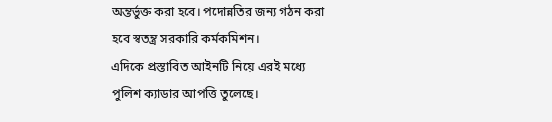অন্তর্ভুক্ত করা হবে। পদোন্নতির জন্য গঠন করা হবে স্বতন্ত্র সরকারি কর্মকমিশন।
এদিকে প্রস্তাবিত আইনটি নিয়ে এরই মধ্যে পুলিশ ক্যাডার আপত্তি তুলেছে।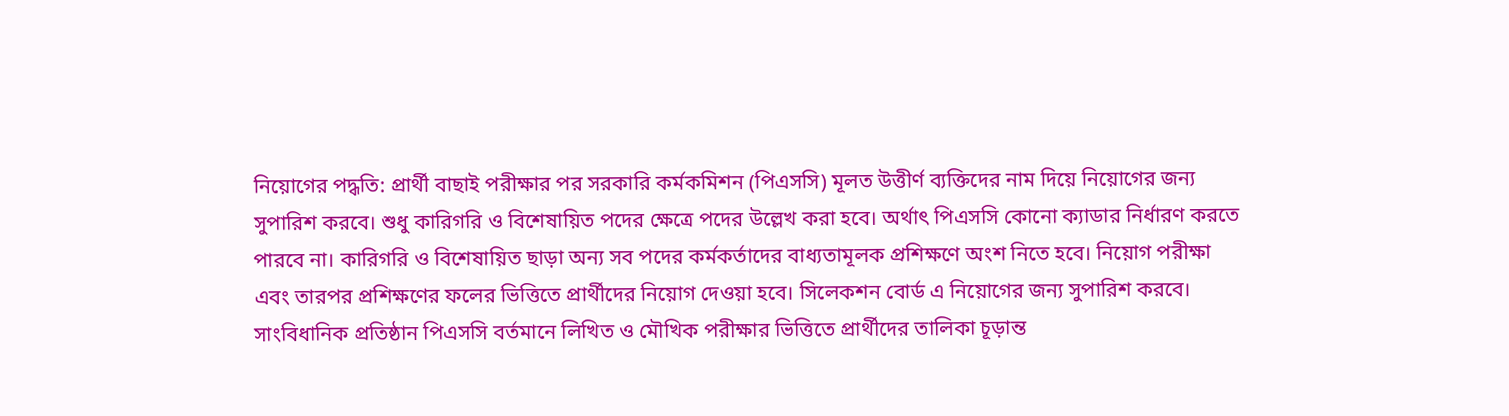নিয়োগের পদ্ধতি: প্রার্থী বাছাই পরীক্ষার পর সরকারি কর্মকমিশন (পিএসসি) মূলত উত্তীর্ণ ব্যক্তিদের নাম দিয়ে নিয়োগের জন্য সুপারিশ করবে। শুধু কারিগরি ও বিশেষায়িত পদের ক্ষেত্রে পদের উল্লেখ করা হবে। অর্থাৎ পিএসসি কোনো ক্যাডার নির্ধারণ করতে পারবে না। কারিগরি ও বিশেষায়িত ছাড়া অন্য সব পদের কর্মকর্তাদের বাধ্যতামূলক প্রশিক্ষণে অংশ নিতে হবে। নিয়োগ পরীক্ষা এবং তারপর প্রশিক্ষণের ফলের ভিত্তিতে প্রার্থীদের নিয়োগ দেওয়া হবে। সিলেকশন বোর্ড এ নিয়োগের জন্য সুপারিশ করবে।
সাংবিধানিক প্রতিষ্ঠান পিএসসি বর্তমানে লিখিত ও মৌখিক পরীক্ষার ভিত্তিতে প্রার্থীদের তালিকা চূড়ান্ত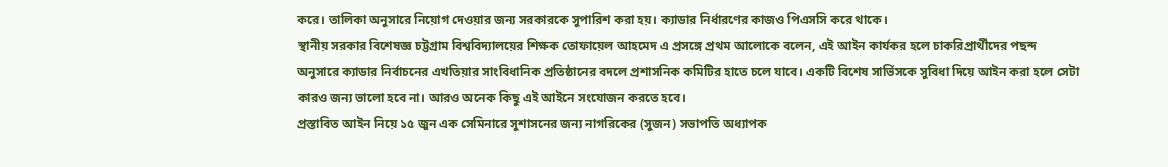করে। তালিকা অনুসারে নিয়োগ দেওয়ার জন্য সরকারকে সুপারিশ করা হয়। ক্যাডার নির্ধারণের কাজও পিএসসি করে থাকে।
স্থানীয় সরকার বিশেষজ্ঞ চট্টগ্রাম বিশ্ববিদ্যালয়ের শিক্ষক তোফায়েল আহমেদ এ প্রসঙ্গে প্রথম আলোকে বলেন, এই আইন কার্যকর হলে চাকরিপ্রার্থীদের পছন্দ অনুসারে ক্যাডার নির্বাচনের এখতিয়ার সাংবিধানিক প্রতিষ্ঠানের বদলে প্রশাসনিক কমিটির হাতে চলে যাবে। একটি বিশেষ সার্ভিসকে সুবিধা দিয়ে আইন করা হলে সেটা কারও জন্য ভালো হবে না। আরও অনেক কিছু এই আইনে সংযোজন করতে হবে।
প্রস্তাবিত আইন নিয়ে ১৫ জুন এক সেমিনারে সুশাসনের জন্য নাগরিকের (সুজন) সভাপতি অধ্যাপক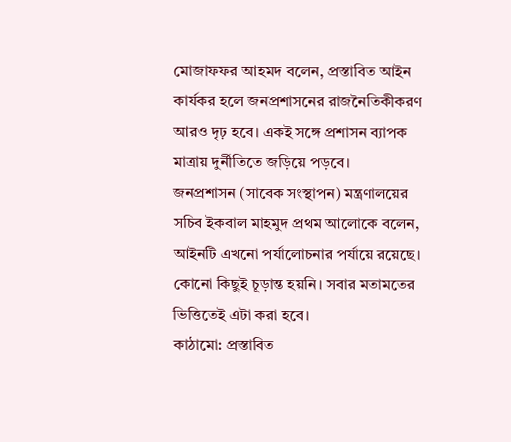মোজাফফর আহমদ বলেন, প্রস্তাবিত আইন কার্যকর হলে জনপ্রশাসনের রাজনৈতিকীকরণ আরও দৃঢ় হবে। একই সঙ্গে প্রশাসন ব্যাপক মাত্রায় দুর্নীতিতে জড়িয়ে পড়বে।
জনপ্রশাসন (সাবেক সংস্থাপন) মন্ত্রণালয়ের সচিব ইকবাল মাহমুদ প্রথম আলোকে বলেন, আইনটি এখনো পর্যালোচনার পর্যায়ে রয়েছে। কোনো কিছুই চূড়ান্ত হয়নি। সবার মতামতের ভিত্তিতেই এটা করা হবে।
কাঠামো: প্রস্তাবিত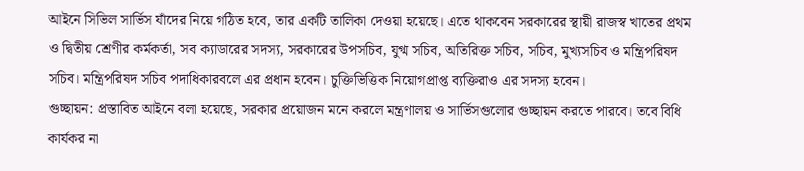আইনে সিভিল সার্ভিস যাঁদের নিয়ে গঠিত হবে, তার একটি তালিকা দেওয়া হয়েছে। এতে থাকবেন সরকারের স্থায়ী রাজস্ব খাতের প্রথম ও দ্বিতীয় শ্রেণীর কর্মকর্তা, সব ক্যাডারের সদস্য, সরকারের উপসচিব, যুগ্ম সচিব, অতিরিক্ত সচিব, সচিব, মুখ্যসচিব ও মন্ত্রিপরিষদ সচিব। মন্ত্রিপরিষদ সচিব পদাধিকারবলে এর প্রধান হবেন। চুক্তিভিত্তিক নিয়োগপ্রাপ্ত ব্যক্তিরাও এর সদস্য হবেন।
গুচ্ছায়ন: প্রস্তাবিত আইনে বলা হয়েছে, সরকার প্রয়োজন মনে করলে মন্ত্রণালয় ও সার্ভিসগুলোর গুচ্ছায়ন করতে পারবে। তবে বিধি কার্যকর না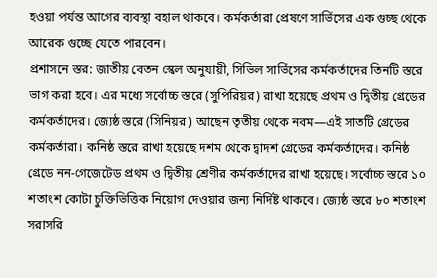হওয়া পর্যন্ত আগের ব্যবস্থা বহাল থাকবে। কর্মকর্তারা প্রেষণে সার্ভিসের এক গুচ্ছ থেকে আরেক গুচ্ছে যেতে পারবেন।
প্রশাসনে স্তর: জাতীয় বেতন স্কেল অনুযায়ী, সিভিল সার্ভিসের কর্মকর্তাদের তিনটি স্তরে ভাগ করা হবে। এর মধ্যে সর্বোচ্চ স্তরে (সুপিরিয়র) রাখা হয়েছে প্রথম ও দ্বিতীয় গ্রেডের কর্মকর্তাদের। জ্যেষ্ঠ স্তরে (সিনিয়র) আছেন তৃতীয় থেকে নবম—এই সাতটি গ্রেডের কর্মকর্তারা। কনিষ্ঠ স্তরে রাখা হয়েছে দশম থেকে দ্বাদশ গ্রেডের কর্মকর্তাদের। কনিষ্ঠ গ্রেডে নন-গেজেটেড প্রথম ও দ্বিতীয় শ্রেণীর কর্মকর্তাদের রাখা হয়েছে। সর্বোচ্চ স্তরে ১০ শতাংশ কোটা চুক্তিভিত্তিক নিয়োগ দেওয়ার জন্য নির্দিষ্ট থাকবে। জ্যেষ্ঠ স্তরে ৮০ শতাংশ সরাসরি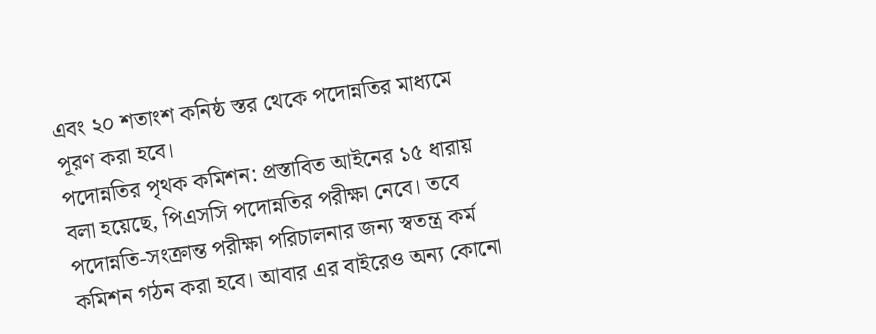এবং ২০ শতাংশ কনিষ্ঠ স্তর থেকে পদোন্নতির মাধ্যমে পূরণ করা হবে।
পদোন্নতির পৃথক কমিশন: প্রস্তাবিত আইনের ১৫ ধারায় বলা হয়েছে, পিএসসি পদোন্নতির পরীক্ষা নেবে। তবে পদোন্নতি-সংক্রান্ত পরীক্ষা পরিচালনার জন্য স্বতন্ত্র কর্ম কমিশন গঠন করা হবে। আবার এর বাইরেও অন্য কোনো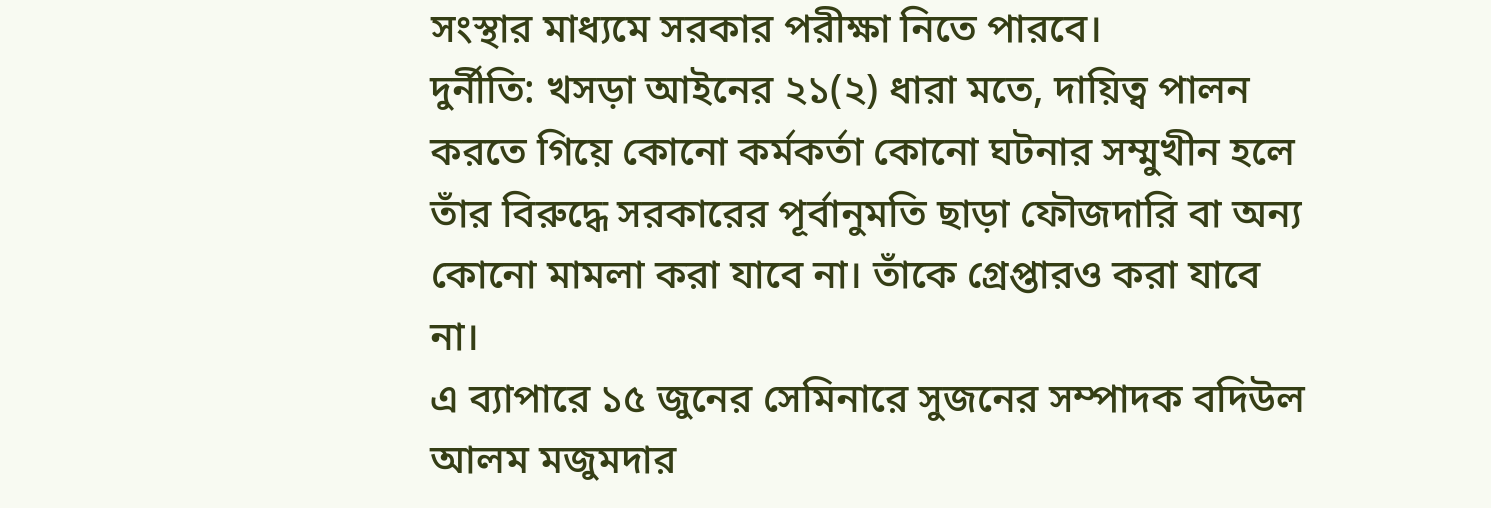সংস্থার মাধ্যমে সরকার পরীক্ষা নিতে পারবে।
দুর্নীতি: খসড়া আইনের ২১(২) ধারা মতে, দায়িত্ব পালন করতে গিয়ে কোনো কর্মকর্তা কোনো ঘটনার সম্মুখীন হলে তাঁর বিরুদ্ধে সরকারের পূর্বানুমতি ছাড়া ফৌজদারি বা অন্য কোনো মামলা করা যাবে না। তাঁকে গ্রেপ্তারও করা যাবে না।
এ ব্যাপারে ১৫ জুনের সেমিনারে সুজনের সম্পাদক বদিউল আলম মজুমদার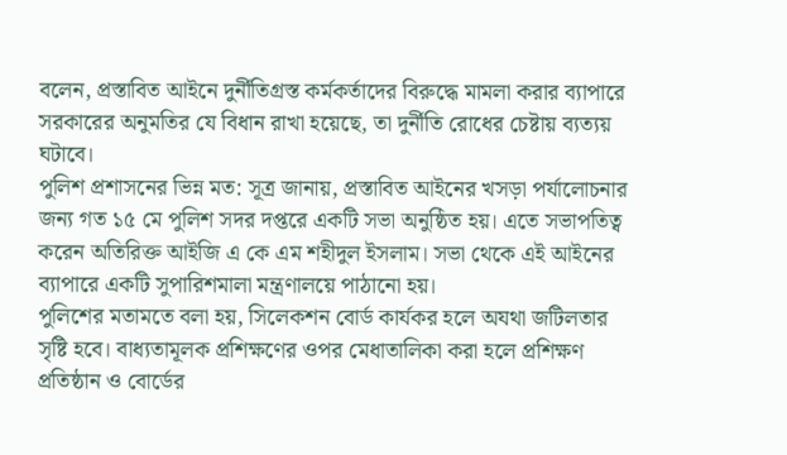বলেন, প্রস্তাবিত আইনে দুর্নীতিগ্রস্ত কর্মকর্তাদের বিরুদ্ধে মামলা করার ব্যাপারে সরকারের অনুমতির যে বিধান রাখা হয়েছে, তা দুর্নীতি রোধের চেষ্টায় ব্যত্যয় ঘটাবে।
পুলিশ প্রশাসনের ভিন্ন মত: সূত্র জানায়, প্রস্তাবিত আইনের খসড়া পর্যালোচনার জন্য গত ১৫ মে পুলিশ সদর দপ্তরে একটি সভা অনুষ্ঠিত হয়। এতে সভাপতিত্ব করেন অতিরিক্ত আইজি এ কে এম শহীদুল ইসলাম। সভা থেকে এই আইনের ব্যাপারে একটি সুপারিশমালা মন্ত্রণালয়ে পাঠানো হয়।
পুলিশের মতামতে বলা হয়, সিলেকশন বোর্ড কার্যকর হলে অযথা জটিলতার সৃষ্টি হবে। বাধ্যতামূলক প্রশিক্ষণের ওপর মেধাতালিকা করা হলে প্রশিক্ষণ প্রতিষ্ঠান ও বোর্ডের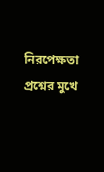নিরপেক্ষতা প্রশ্নের মুখে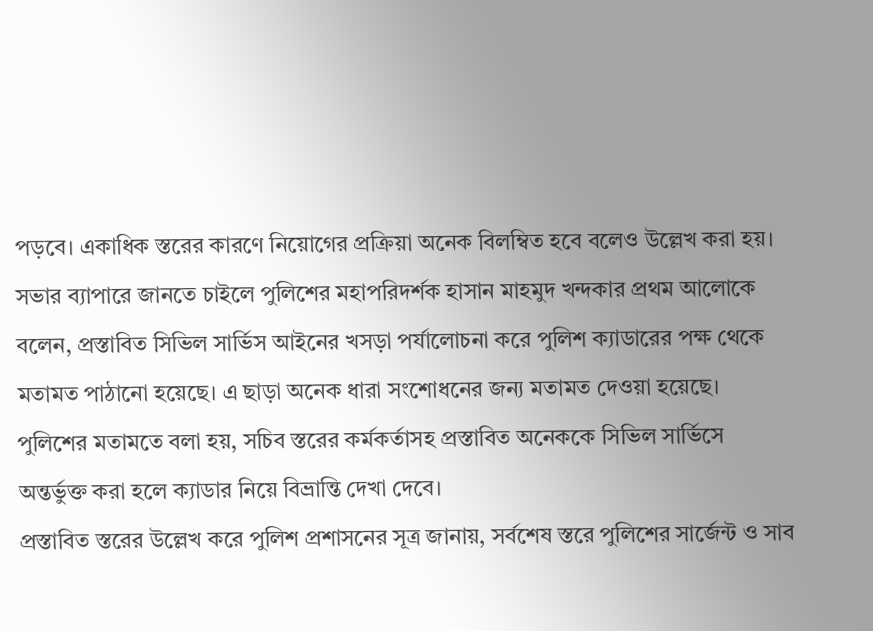পড়বে। একাধিক স্তরের কারণে নিয়োগের প্রক্রিয়া অনেক বিলম্বিত হবে বলেও উল্লেখ করা হয়।
সভার ব্যাপারে জানতে চাইলে পুলিশের মহাপরিদর্শক হাসান মাহমুদ খন্দকার প্রথম আলোকে বলেন, প্রস্তাবিত সিভিল সার্ভিস আইনের খসড়া পর্যালোচনা করে পুলিশ ক্যাডারের পক্ষ থেকে মতামত পাঠানো হয়েছে। এ ছাড়া অনেক ধারা সংশোধনের জন্য মতামত দেওয়া হয়েছে।
পুলিশের মতামতে বলা হয়, সচিব স্তরের কর্মকর্তাসহ প্রস্তাবিত অনেককে সিভিল সার্ভিসে অন্তর্ভুক্ত করা হলে ক্যাডার নিয়ে বিভ্রান্তি দেখা দেবে।
প্রস্তাবিত স্তরের উল্লেখ করে পুলিশ প্রশাসনের সূত্র জানায়, সর্বশেষ স্তরে পুলিশের সার্জেন্ট ও সাব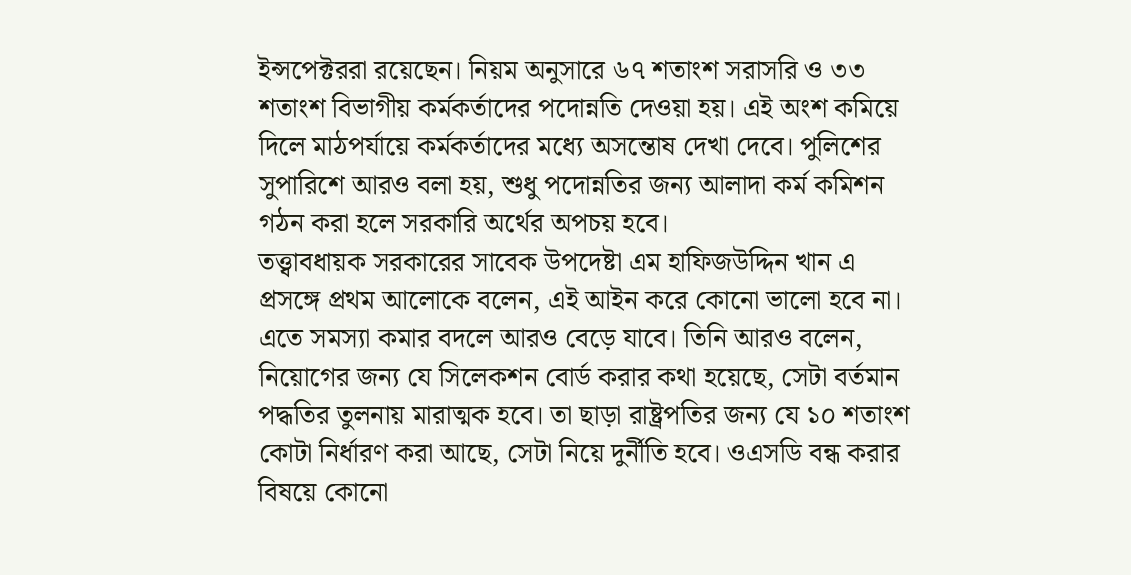ইন্সপেক্টররা রয়েছেন। নিয়ম অনুসারে ৬৭ শতাংশ সরাসরি ও ৩৩ শতাংশ বিভাগীয় কর্মকর্তাদের পদোন্নতি দেওয়া হয়। এই অংশ কমিয়ে দিলে মাঠপর্যায়ে কর্মকর্তাদের মধ্যে অসন্তোষ দেখা দেবে। পুলিশের সুপারিশে আরও বলা হয়, শুধু পদোন্নতির জন্য আলাদা কর্ম কমিশন গঠন করা হলে সরকারি অর্থের অপচয় হবে।
তত্ত্বাবধায়ক সরকারের সাবেক উপদেষ্টা এম হাফিজউদ্দিন খান এ প্রসঙ্গে প্রথম আলোকে বলেন, এই আইন করে কোনো ভালো হবে না। এতে সমস্যা কমার বদলে আরও বেড়ে যাবে। তিনি আরও বলেন, নিয়োগের জন্য যে সিলেকশন বোর্ড করার কথা হয়েছে, সেটা বর্তমান পদ্ধতির তুলনায় মারাত্মক হবে। তা ছাড়া রাষ্ট্রপতির জন্য যে ১০ শতাংশ কোটা নির্ধারণ করা আছে, সেটা নিয়ে দুর্নীতি হবে। ওএসডি বন্ধ করার বিষয়ে কোনো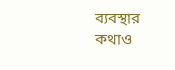ব্যবস্থার কথাও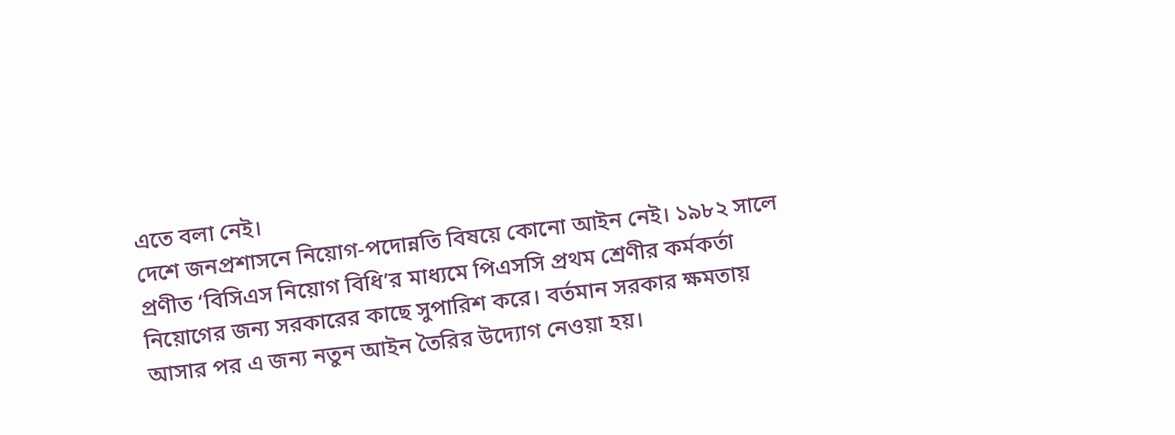এতে বলা নেই।
দেশে জনপ্রশাসনে নিয়োগ-পদোন্নতি বিষয়ে কোনো আইন নেই। ১৯৮২ সালে প্রণীত ‘বিসিএস নিয়োগ বিধি’র মাধ্যমে পিএসসি প্রথম শ্রেণীর কর্মকর্তা নিয়োগের জন্য সরকারের কাছে সুপারিশ করে। বর্তমান সরকার ক্ষমতায় আসার পর এ জন্য নতুন আইন তৈরির উদ্যোগ নেওয়া হয়।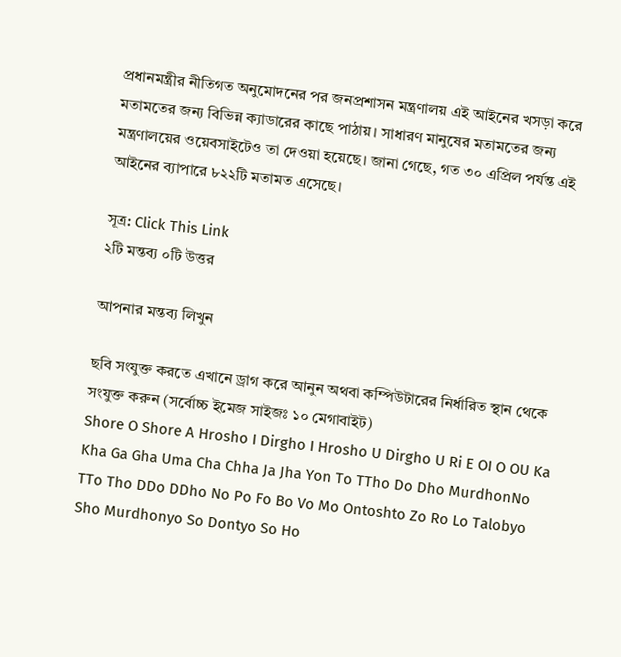প্রধানমন্ত্রীর নীতিগত অনুমোদনের পর জনপ্রশাসন মন্ত্রণালয় এই আইনের খসড়া করে মতামতের জন্য বিভিন্ন ক্যাডারের কাছে পাঠায়। সাধারণ মানুষের মতামতের জন্য মন্ত্রণালয়ের ওয়েবসাইটেও তা দেওয়া হয়েছে। জানা গেছে, গত ৩০ এপ্রিল পর্যন্ত এই আইনের ব্যাপারে ৮২২টি মতামত এসেছে।

সূত্র: Click This Link
২টি মন্তব্য ০টি উত্তর

আপনার মন্তব্য লিখুন

ছবি সংযুক্ত করতে এখানে ড্রাগ করে আনুন অথবা কম্পিউটারের নির্ধারিত স্থান থেকে সংযুক্ত করুন (সর্বোচ্চ ইমেজ সাইজঃ ১০ মেগাবাইট)
Shore O Shore A Hrosho I Dirgho I Hrosho U Dirgho U Ri E OI O OU Ka Kha Ga Gha Uma Cha Chha Ja Jha Yon To TTho Do Dho MurdhonNo TTo Tho DDo DDho No Po Fo Bo Vo Mo Ontoshto Zo Ro Lo Talobyo Sho Murdhonyo So Dontyo So Ho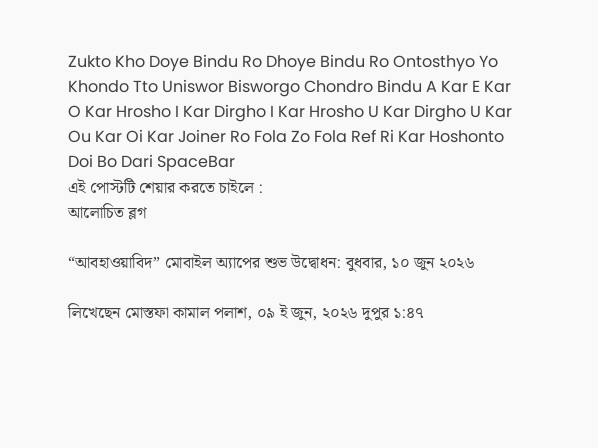Zukto Kho Doye Bindu Ro Dhoye Bindu Ro Ontosthyo Yo Khondo Tto Uniswor Bisworgo Chondro Bindu A Kar E Kar O Kar Hrosho I Kar Dirgho I Kar Hrosho U Kar Dirgho U Kar Ou Kar Oi Kar Joiner Ro Fola Zo Fola Ref Ri Kar Hoshonto Doi Bo Dari SpaceBar
এই পোস্টটি শেয়ার করতে চাইলে :
আলোচিত ব্লগ

“আবহাওয়াবিদ” মোবাইল অ্যাপের শুভ উদ্বোধন: বুধবার, ১০ জুন ২০২৬

লিখেছেন মোস্তফা কামাল পলাশ, ০৯ ই জুন, ২০২৬ দুপুর ১:৪৭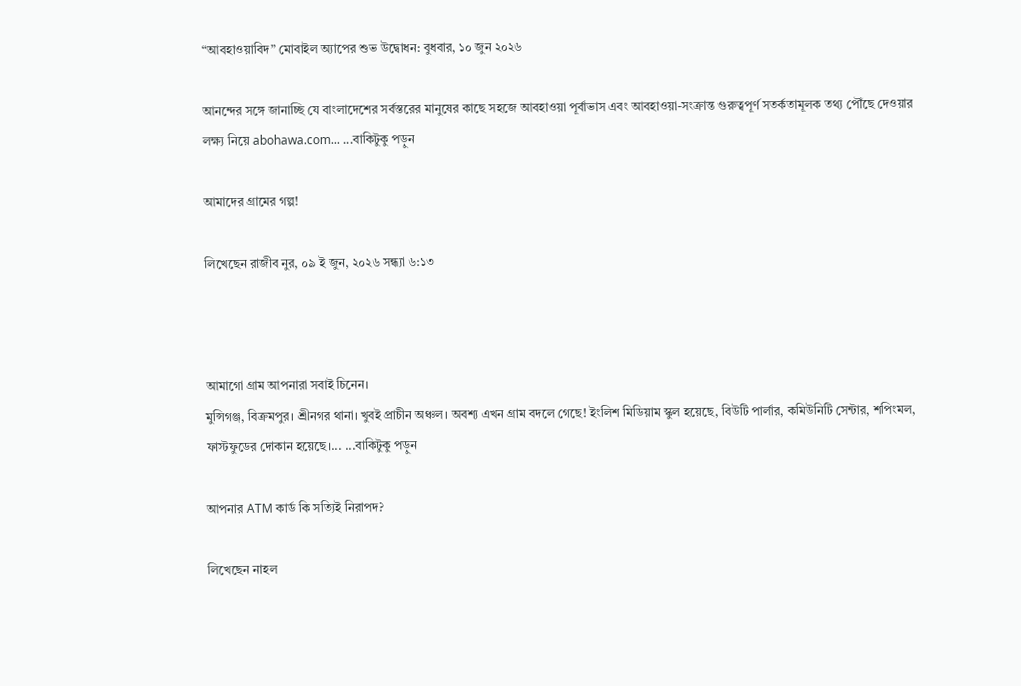“আবহাওয়াবিদ” মোবাইল অ্যাপের শুভ উদ্বোধন: বুধবার, ১০ জুন ২০২৬

আনন্দের সঙ্গে জানাচ্ছি যে বাংলাদেশের সর্বস্তরের মানুষের কাছে সহজে আবহাওয়া পূর্বাভাস এবং আবহাওয়া-সংক্রান্ত গুরুত্বপূর্ণ সতর্কতামূলক তথ্য পৌঁছে দেওয়ার লক্ষ্য নিয়ে abohawa.com... ...বাকিটুকু পড়ুন

আমাদের গ্রামের গল্প!

লিখেছেন রাজীব নুর, ০৯ ই জুন, ২০২৬ সন্ধ্যা ৬:১৩



আমাগো গ্রাম আপনারা সবাই চিনেন।
মুন্সিগঞ্জ, বিক্রমপুর। শ্রীনগর থানা। খুবই প্রাচীন অঞ্চল। অবশ্য এখন গ্রাম বদলে গেছে! ইংলিশ মিডিয়াম স্কুল হয়েছে, বিউটি পার্লার, কমিউনিটি সেন্টার, শপিংমল, ফাস্টফুডের দোকান হয়েছে।... ...বাকিটুকু পড়ুন

আপনার ATM কার্ড কি সত্যিই নিরাপদ?

লিখেছেন নাহল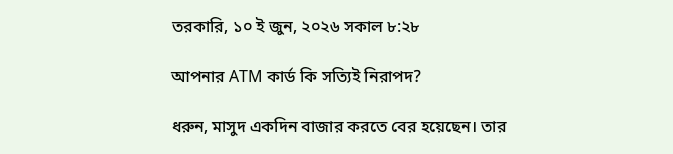তরকারি, ১০ ই জুন, ২০২৬ সকাল ৮:২৮

আপনার ATM কার্ড কি সত্যিই নিরাপদ?

ধরুন, মাসুদ একদিন বাজার করতে বের হয়েছেন। তার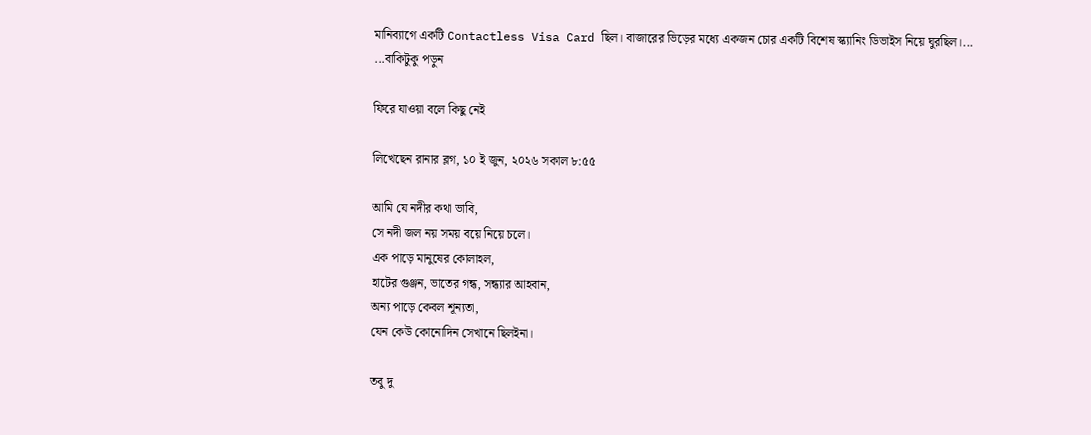মানিব্যাগে একটি Contactless Visa Card ছিল। বাজারের ভিড়ের মধ্যে একজন চোর একটি বিশেষ স্ক্যানিং ডিভাইস নিয়ে ঘুরছিল।... ...বাকিটুকু পড়ুন

ফিরে যাওয়া বলে কিছু নেই

লিখেছেন রানার ব্লগ, ১০ ই জুন, ২০২৬ সকাল ৮:৫৫

আমি যে নদীর কথা ভাবি,
সে নদী জল নয় সময় বয়ে নিয়ে চলে।
এক পাড়ে মানুষের কোলাহল,
হাটের গুঞ্জন, ভাতের গন্ধ, সন্ধ্যার আহবান,
অন্য পাড়ে কেবল শূন্যতা,
যেন কেউ কোনোদিন সেখানে ছিলইনা।

তবু দু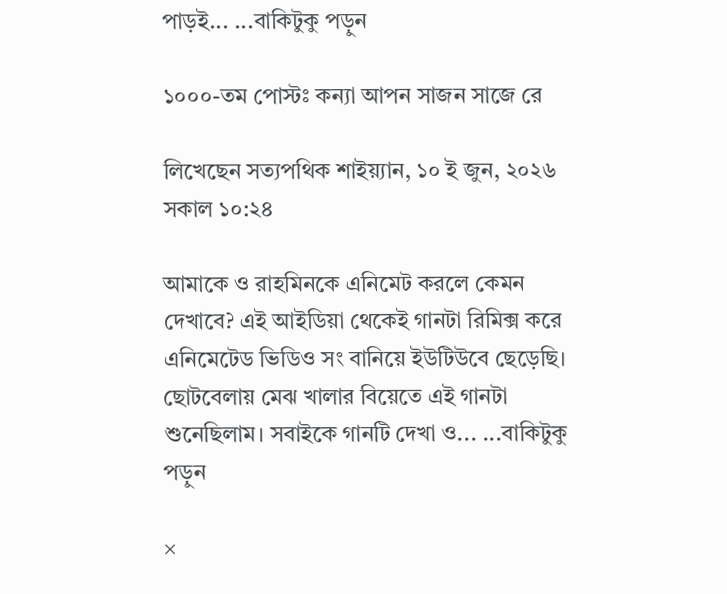পাড়ই... ...বাকিটুকু পড়ুন

১০০০-তম পোস্টঃ কন্যা আপন সাজন সাজে রে

লিখেছেন সত্যপথিক শাইয়্যান, ১০ ই জুন, ২০২৬ সকাল ১০:২৪

আমাকে ও রাহমিনকে এনিমেট করলে কেমন দেখাবে? এই আইডিয়া থেকেই গানটা রিমিক্স করে এনিমেটেড ভিডিও সং বানিয়ে ইউটিউবে ছেড়েছি। ছোটবেলায় মেঝ খালার বিয়েতে এই গানটা শুনেছিলাম। সবাইকে গানটি দেখা ও... ...বাকিটুকু পড়ুন

×